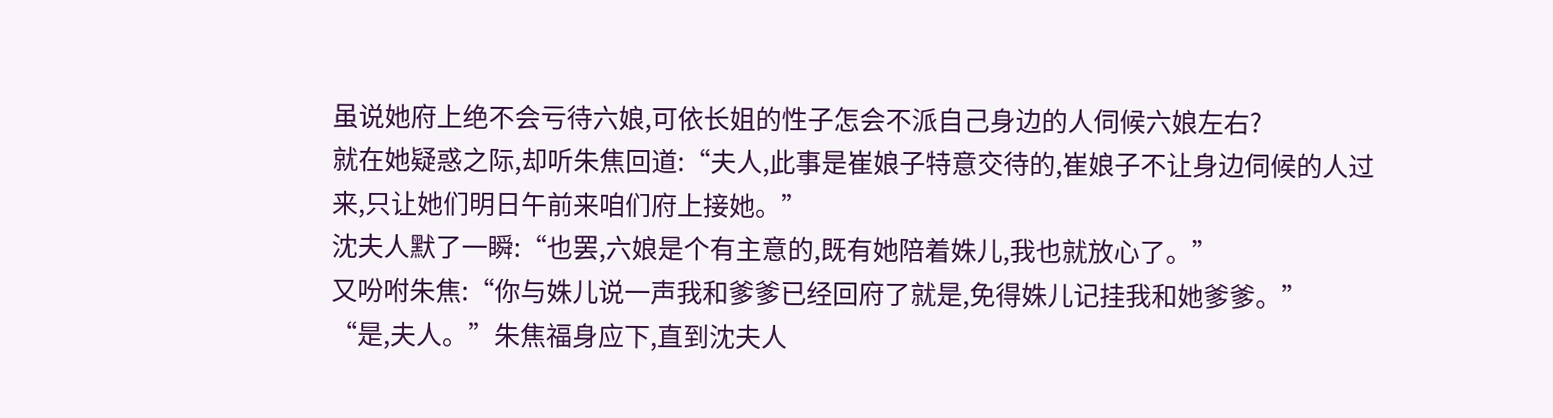虽说她府上绝不会亏待六娘,可依长姐的性子怎会不派自己身边的人伺候六娘左右?
就在她疑惑之际,却听朱焦回道:“夫人,此事是崔娘子特意交待的,崔娘子不让身边伺候的人过来,只让她们明日午前来咱们府上接她。”
沈夫人默了一瞬:“也罢,六娘是个有主意的,既有她陪着姝儿,我也就放心了。”
又吩咐朱焦:“你与姝儿说一声我和爹爹已经回府了就是,免得姝儿记挂我和她爹爹。”
“是,夫人。”朱焦福身应下,直到沈夫人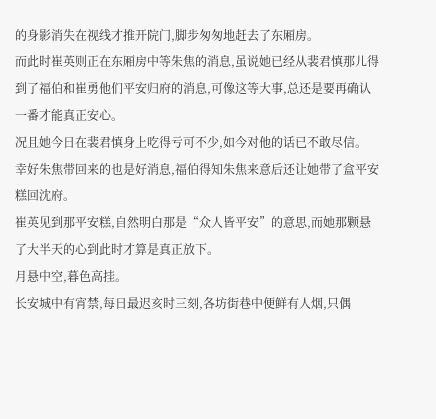的身影消失在视线才推开院门,脚步匆匆地赶去了东厢房。
而此时崔英则正在东厢房中等朱焦的消息,虽说她已经从裴君慎那儿得到了福伯和崔勇他们平安归府的消息,可像这等大事,总还是要再确认一番才能真正安心。
况且她今日在裴君慎身上吃得亏可不少,如今对他的话已不敢尽信。
幸好朱焦带回来的也是好消息,福伯得知朱焦来意后还让她带了盒平安糕回沈府。
崔英见到那平安糕,自然明白那是“众人皆平安”的意思,而她那颗悬了大半天的心到此时才算是真正放下。
月悬中空,暮色高挂。
长安城中有宵禁,每日最迟亥时三刻,各坊街巷中便鲜有人烟,只偶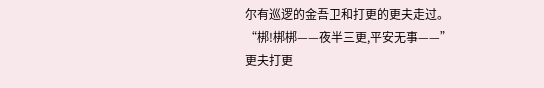尔有巡逻的金吾卫和打更的更夫走过。
“梆!梆梆——夜半三更,平安无事——”
更夫打更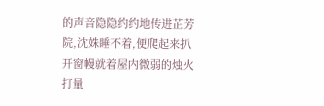的声音隐隐约约地传进芷芳院,沈姝睡不着,便爬起来扒开窗幔就着屋内微弱的烛火打量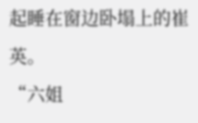起睡在窗边卧塌上的崔英。
“六姐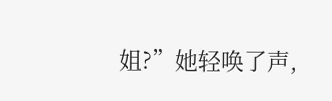姐?”她轻唤了声,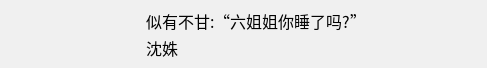似有不甘:“六姐姐你睡了吗?”
沈姝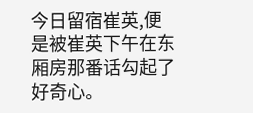今日留宿崔英,便是被崔英下午在东厢房那番话勾起了好奇心。